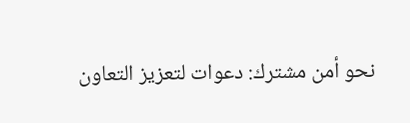نحو أمن مشترك: دعوات لتعزيز التعاون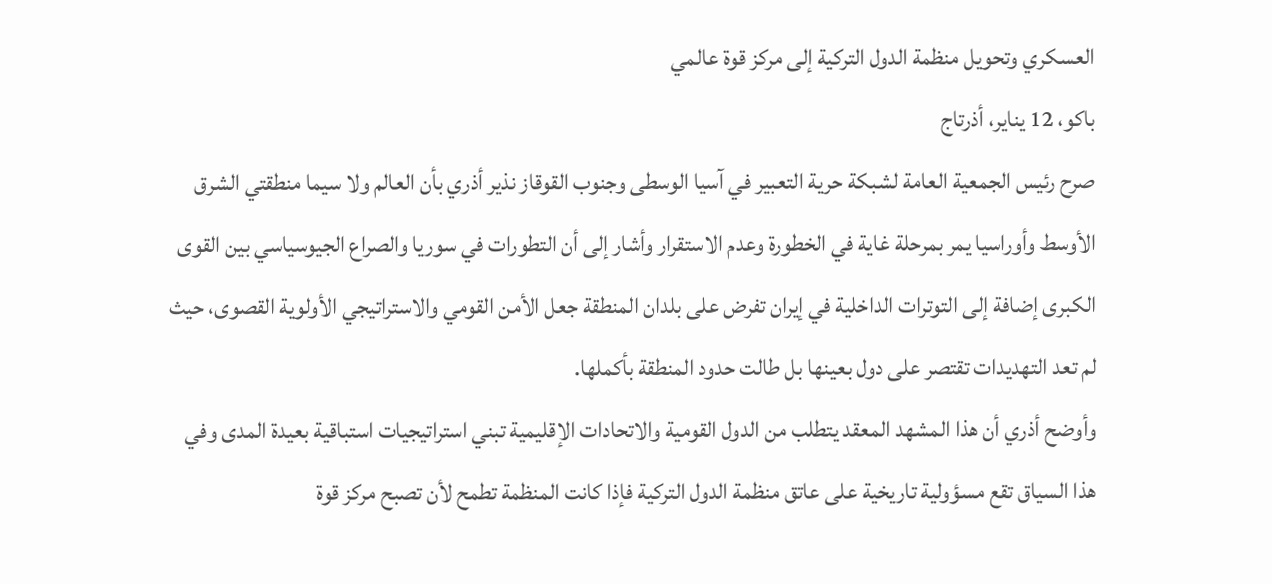العسكري وتحويل منظمة الدول التركية إلى مركز قوة عالمي
باكو، 12 يناير، أذرتاج
صرح رئيس الجمعية العامة لشبكة حرية التعبير في آسيا الوسطى وجنوب القوقاز نذير أذري بأن العالم ولا سيما منطقتي الشرق الأوسط وأوراسيا يمر بمرحلة غاية في الخطورة وعدم الاستقرار وأشار إلى أن التطورات في سوريا والصراع الجيوسياسي بين القوى الكبرى إضافة إلى التوترات الداخلية في إيران تفرض على بلدان المنطقة جعل الأمن القومي والاستراتيجي الأولوية القصوى، حيث لم تعد التهديدات تقتصر على دول بعينها بل طالت حدود المنطقة بأكملها.
وأوضح أذري أن هذا المشهد المعقد يتطلب من الدول القومية والاتحادات الإقليمية تبني استراتيجيات استباقية بعيدة المدى وفي هذا السياق تقع مسؤولية تاريخية على عاتق منظمة الدول التركية فإذا كانت المنظمة تطمح لأن تصبح مركز قوة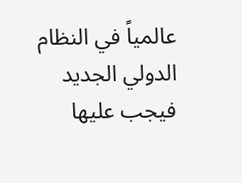عالمياً في النظام الدولي الجديد فيجب عليها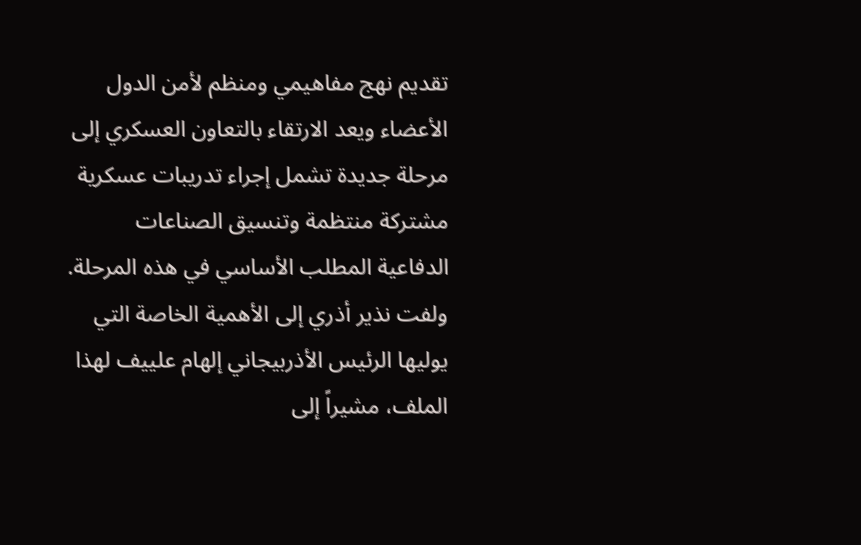تقديم نهج مفاهيمي ومنظم لأمن الدول الأعضاء ويعد الارتقاء بالتعاون العسكري إلى مرحلة جديدة تشمل إجراء تدريبات عسكرية مشتركة منتظمة وتنسيق الصناعات الدفاعية المطلب الأساسي في هذه المرحلة.
ولفت نذير أذري إلى الأهمية الخاصة التي يوليها الرئيس الأذربيجاني إلهام علييف لهذا الملف، مشيراً إلى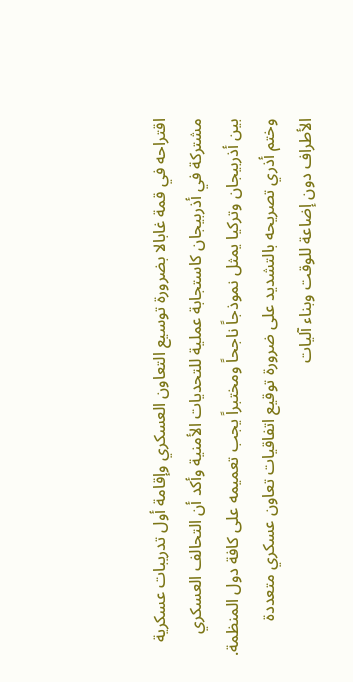اقتراحه في قمة غابالا بضرورة توسيع التعاون العسكري وإقامة أول تدريبات عسكرية مشتركة في أذربيجان كاستجابة عملية للتحديات الأمنية وأكد أن التحالف العسكري بين أذربيجان وتركيا يمثل نموذجاً ناجحاً ومختبراً يجب تعميمه على كافة دول المنظمة.
وختم أذري تصريحه بالتشديد على ضرورة توقيع اتفاقيات تعاون عسكري متعددة الأطراف دون إضاعة للوقت وبناء آليات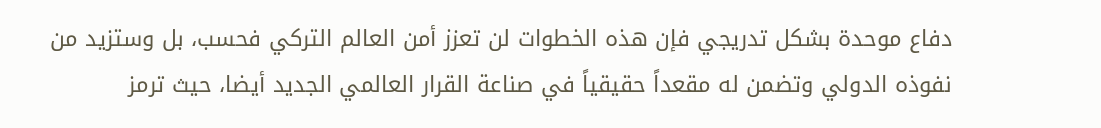دفاع موحدة بشكل تدريجي فإن هذه الخطوات لن تعزز أمن العالم التركي فحسب، بل وستزيد من نفوذه الدولي وتضمن له مقعداً حقيقياً في صناعة القرار العالمي الجديد أيضا، حيث ترمز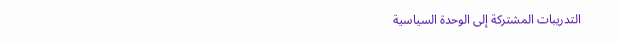التدريبات المشتركة إلى الوحدة السياسية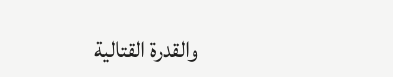والقدرة القتالية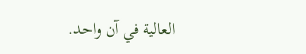العالية في آن واحد.